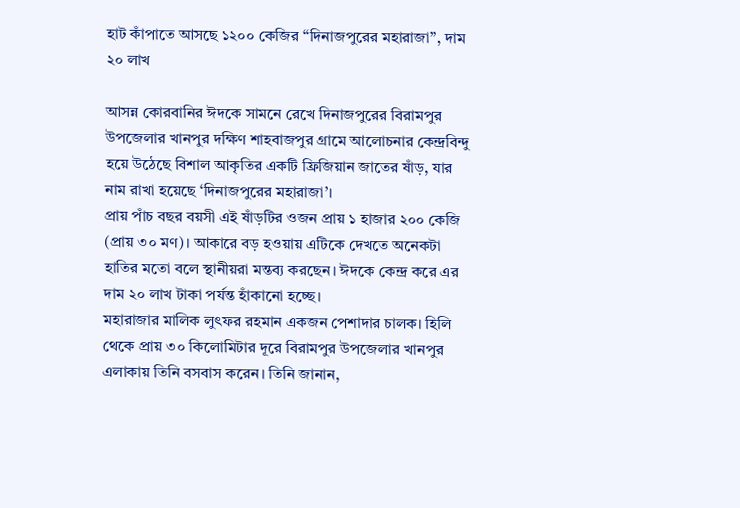হাট কাঁপাতে আসছে ১২০০ কেজির “দিনাজপুরের মহারাজা”, দাম ২০ লাখ

আসন্ন কোরবানির ঈদকে সামনে রেখে দিনাজপুরের বিরামপুর উপজেলার খানপুর দক্ষিণ শাহবাজপুর গ্রামে আলোচনার কেন্দ্রবিন্দু হয়ে উঠেছে বিশাল আকৃতির একটি ফ্রিজিয়ান জাতের ষাঁড়, যার নাম রাখা হয়েছে ‘দিনাজপুরের মহারাজা’।
প্রায় পাঁচ বছর বয়সী এই ষাঁড়টির ওজন প্রায় ১ হাজার ২০০ কেজি (প্রায় ৩০ মণ)। আকারে বড় হওয়ায় এটিকে দেখতে অনেকটা হাতির মতো বলে স্থানীয়রা মন্তব্য করছেন। ঈদকে কেন্দ্র করে এর দাম ২০ লাখ টাকা পর্যন্ত হাঁকানো হচ্ছে।
মহারাজার মালিক লুৎফর রহমান একজন পেশাদার চালক। হিলি থেকে প্রায় ৩০ কিলোমিটার দূরে বিরামপুর উপজেলার খানপুর এলাকায় তিনি বসবাস করেন। তিনি জানান,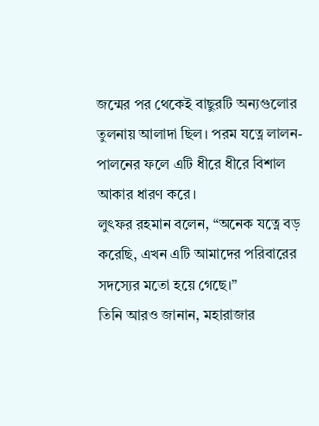জন্মের পর থেকেই বাছুরটি অন্যগুলোর তুলনায় আলাদা ছিল। পরম যত্নে লালন-পালনের ফলে এটি ধীরে ধীরে বিশাল আকার ধারণ করে।
লুৎফর রহমান বলেন, “অনেক যত্নে বড় করেছি, এখন এটি আমাদের পরিবারের সদস্যের মতো হয়ে গেছে।”
তিনি আরও জানান, মহারাজার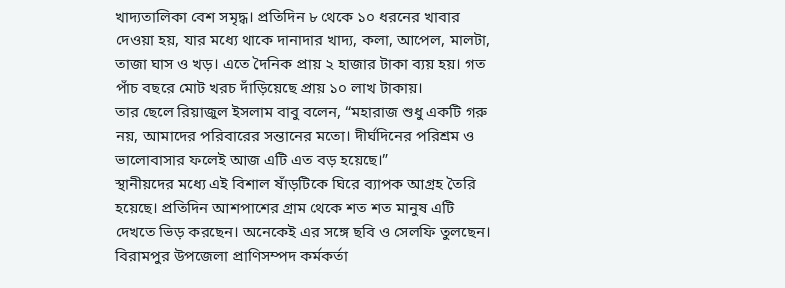খাদ্যতালিকা বেশ সমৃদ্ধ। প্রতিদিন ৮ থেকে ১০ ধরনের খাবার দেওয়া হয়, যার মধ্যে থাকে দানাদার খাদ্য, কলা, আপেল, মালটা, তাজা ঘাস ও খড়। এতে দৈনিক প্রায় ২ হাজার টাকা ব্যয় হয়। গত পাঁচ বছরে মোট খরচ দাঁড়িয়েছে প্রায় ১০ লাখ টাকায়।
তার ছেলে রিয়াজুল ইসলাম বাবু বলেন, “মহারাজ শুধু একটি গরু নয়, আমাদের পরিবারের সন্তানের মতো। দীর্ঘদিনের পরিশ্রম ও ভালোবাসার ফলেই আজ এটি এত বড় হয়েছে।”
স্থানীয়দের মধ্যে এই বিশাল ষাঁড়টিকে ঘিরে ব্যাপক আগ্রহ তৈরি হয়েছে। প্রতিদিন আশপাশের গ্রাম থেকে শত শত মানুষ এটি দেখতে ভিড় করছেন। অনেকেই এর সঙ্গে ছবি ও সেলফি তুলছেন।
বিরামপুর উপজেলা প্রাণিসম্পদ কর্মকর্তা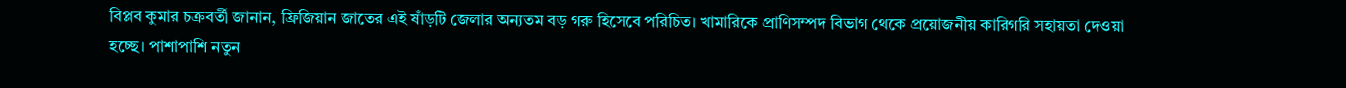বিপ্লব কুমার চক্রবর্তী জানান, ফ্রিজিয়ান জাতের এই ষাঁড়টি জেলার অন্যতম বড় গরু হিসেবে পরিচিত। খামারিকে প্রাণিসম্পদ বিভাগ থেকে প্রয়োজনীয় কারিগরি সহায়তা দেওয়া হচ্ছে। পাশাপাশি নতুন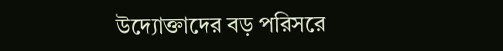উদ্যোক্তাদের বড় পরিসরে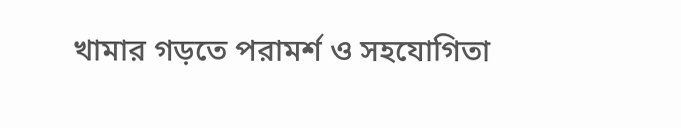খামার গড়তে পরামর্শ ও সহযোগিতা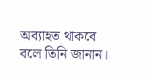অব্যাহত থাকবে বলে তিনি জানান।